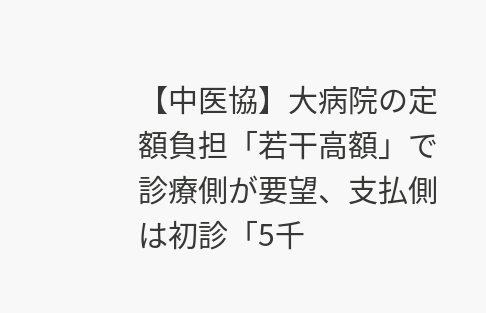【中医協】大病院の定額負担「若干高額」で 診療側が要望、支払側は初診「5千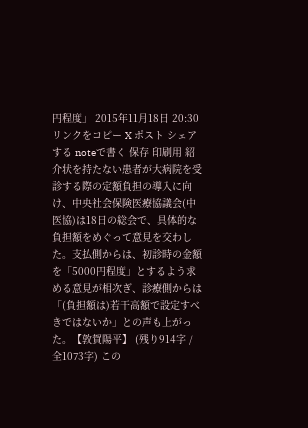円程度」 2015年11月18日 20:30 リンクをコピー X ポスト シェアする noteで書く 保存 印刷用 紹介状を持たない患者が大病院を受診する際の定額負担の導入に向け、中央社会保険医療協議会(中医協)は18日の総会で、具体的な負担額をめぐって意見を交わした。支払側からは、初診時の金額を「5000円程度」とするよう求める意見が相次ぎ、診療側からは「(負担額は)若干高額で設定すべきではないか」との声も上がった。【敦賀陽平】 (残り914字 / 全1073字) この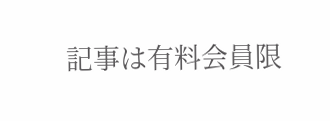記事は有料会員限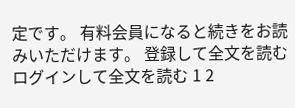定です。 有料会員になると続きをお読みいただけます。 登録して全文を読む ログインして全文を読む 1 2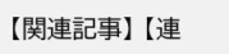【関連記事】 【連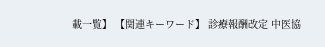載一覧】 【関連キーワード】 診療報酬改定 中医協